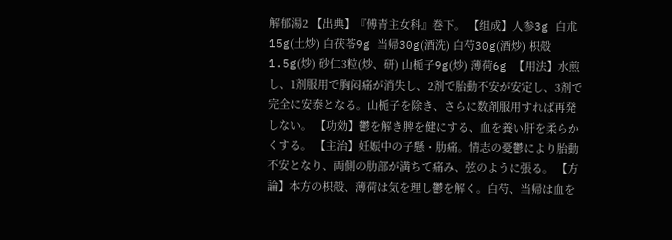解郁湯2 【出典】『傅青主女科』巻下。 【组成】人参3g 白朮15g(土炒) 白茯苓9g 当帰30g(酒洗) 白芍30g(酒炒) 枳殻1.5g(炒) 砂仁3粒(炒、研) 山栀子9g(炒) 薄荷6g 【用法】水煎し、1剂服用で胸闷痛が消失し、2剂で胎動不安が安定し、3剂で完全に安泰となる。山栀子を除き、さらに数剤服用すれば再発しない。 【功効】鬱を解き脾を健にする、血を養い肝を柔らかくする。 【主治】妊娠中の子懸・肋痛。情志の憂鬱により胎動不安となり、両側の肋部が満ちて痛み、弦のように張る。 【方論】本方の枳殻、薄荷は気を理し鬱を解く。白芍、当帰は血を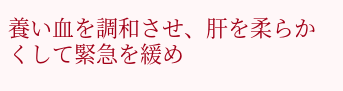養い血を調和させ、肝を柔らかくして緊急を緩め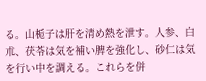る。山栀子は肝を清め熱を泄す。人参、白朮、茯苓は気を補い脾を強化し、砂仁は気を行い中を調える。これらを併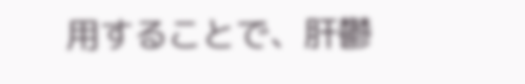用することで、肝鬱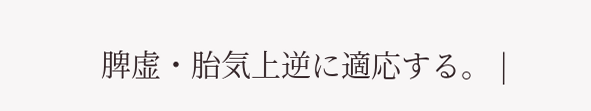脾虚・胎気上逆に適応する。 |